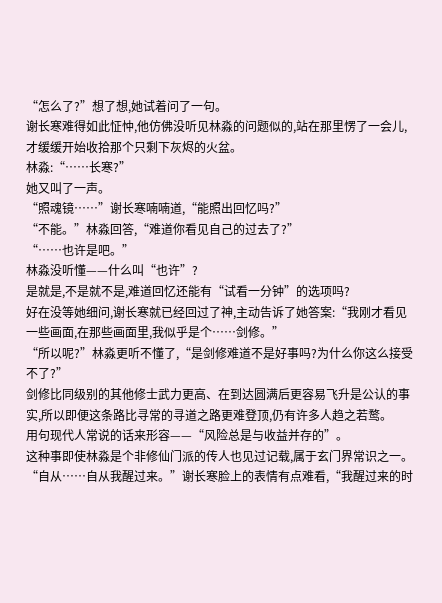“怎么了?”想了想,她试着问了一句。
谢长寒难得如此怔忡,他仿佛没听见林淼的问题似的,站在那里愣了一会儿,才缓缓开始收拾那个只剩下灰烬的火盆。
林淼:“……长寒?”
她又叫了一声。
“照魂镜……”谢长寒喃喃道,“能照出回忆吗?”
“不能。”林淼回答,“难道你看见自己的过去了?”
“……也许是吧。”
林淼没听懂——什么叫“也许”?
是就是,不是就不是,难道回忆还能有“试看一分钟”的选项吗?
好在没等她细问,谢长寒就已经回过了神,主动告诉了她答案:“我刚才看见一些画面,在那些画面里,我似乎是个……剑修。”
“所以呢?”林淼更听不懂了,“是剑修难道不是好事吗?为什么你这么接受不了?”
剑修比同级别的其他修士武力更高、在到达圆满后更容易飞升是公认的事实,所以即便这条路比寻常的寻道之路更难登顶,仍有许多人趋之若鹜。
用句现代人常说的话来形容——“风险总是与收益并存的”。
这种事即使林淼是个非修仙门派的传人也见过记载,属于玄门界常识之一。
“自从……自从我醒过来。”谢长寒脸上的表情有点难看,“我醒过来的时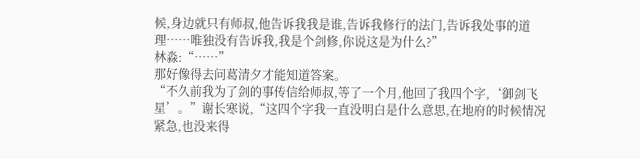候,身边就只有师叔,他告诉我我是谁,告诉我修行的法门,告诉我处事的道理……唯独没有告诉我,我是个剑修,你说这是为什么?”
林淼:“……”
那好像得去问葛清夕才能知道答案。
“不久前我为了剑的事传信给师叔,等了一个月,他回了我四个字,‘御剑飞星’。”谢长寒说,“这四个字我一直没明白是什么意思,在地府的时候情况紧急,也没来得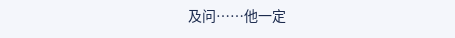及问……他一定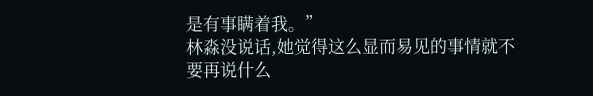是有事瞒着我。”
林淼没说话,她觉得这么显而易见的事情就不要再说什么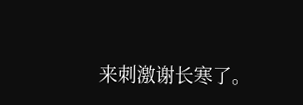来刺激谢长寒了。